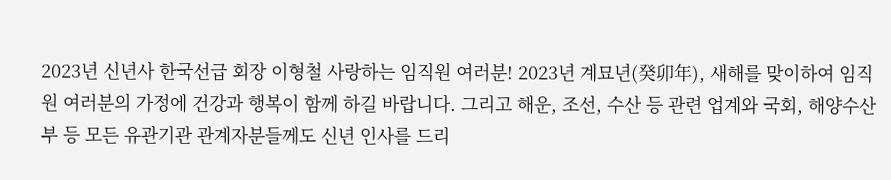2023년 신년사 한국선급 회장 이형철 사랑하는 임직원 여러분! 2023년 계묘년(癸卯年), 새해를 맞이하여 임직원 여러분의 가정에 건강과 행복이 함께 하길 바랍니다. 그리고 해운, 조선, 수산 등 관련 업계와 국회, 해양수산부 등 모든 유관기관 관계자분들께도 신년 인사를 드리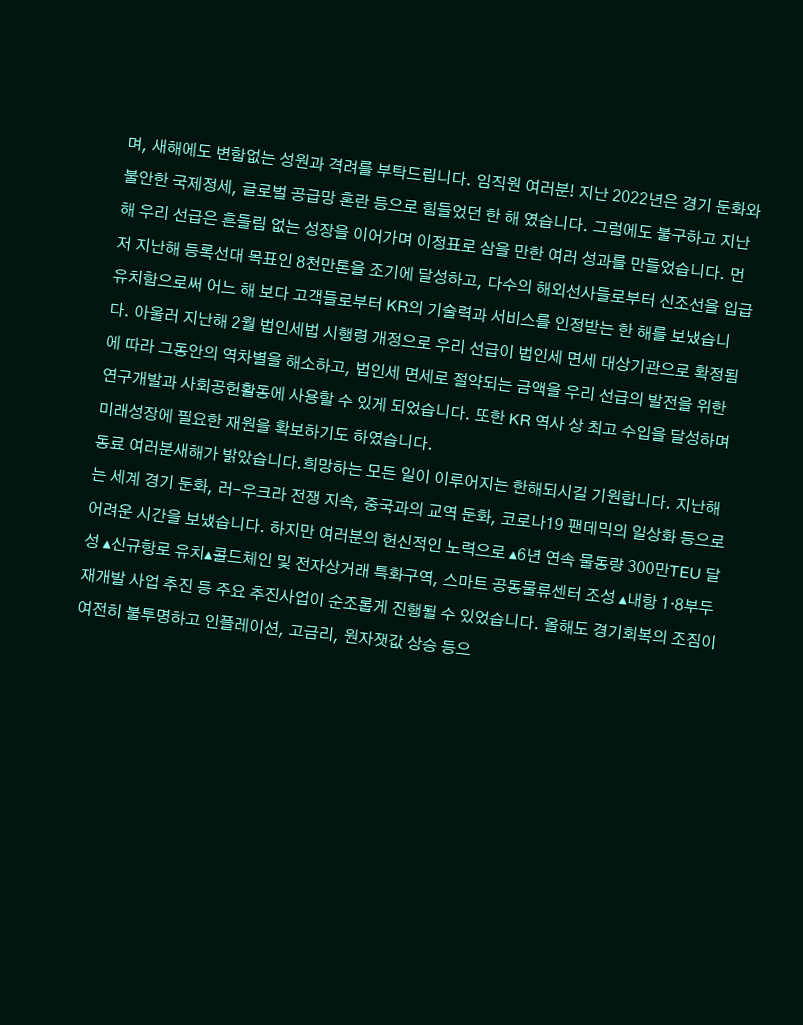며, 새해에도 변함없는 성원과 격려를 부탁드립니다. 임직원 여러분! 지난 2022년은 경기 둔화와 불안한 국제정세, 글로벌 공급망 혼란 등으로 힘들었던 한 해 였습니다. 그럼에도 불구하고 지난해 우리 선급은 흔들림 없는 성장을 이어가며 이정표로 삼을 만한 여러 성과를 만들었습니다. 먼저 지난해 등록선대 목표인 8천만톤을 조기에 달성하고, 다수의 해외선사들로부터 신조선을 입급 유치함으로써 어느 해 보다 고객들로부터 KR의 기술력과 서비스를 인정받는 한 해를 보냈습니다. 아울러 지난해 2월 법인세법 시행령 개정으로 우리 선급이 법인세 면세 대상기관으로 확정됨에 따라 그동안의 역차별을 해소하고, 법인세 면세로 절약되는 금액을 우리 선급의 발전을 위한 연구개발과 사회공헌활동에 사용할 수 있게 되었습니다. 또한 KR 역사 상 최고 수입을 달성하며 미래성장에 필요한 재원을 확보하기도 하였습니다.
동료 여러분새해가 밝았습니다.희망하는 모든 일이 이루어지는 한해되시길 기원합니다. 지난해는 세계 경기 둔화, 러-우크라 전쟁 지속, 중국과의 교역 둔화, 코로나19 팬데믹의 일상화 등으로 어려운 시간을 보냈습니다. 하지만 여러분의 헌신적인 노력으로 ▴6년 연속 물동량 300만TEU 달성 ▴신규항로 유치▴콜드체인 및 전자상거래 특화구역, 스마트 공동물류센터 조성 ▴내항 1·8부두 재개발 사업 추진 등 주요 추진사업이 순조롭게 진행될 수 있었습니다. 올해도 경기회복의 조짐이 여전히 불투명하고 인플레이션, 고금리, 원자잿값 상승 등으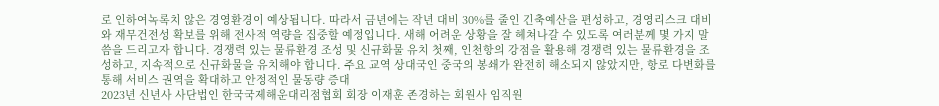로 인하여녹록치 않은 경영환경이 예상됩니다. 따라서 금년에는 작년 대비 30%를 줄인 긴축예산을 편성하고, 경영리스크 대비와 재무건전성 확보를 위해 전사적 역량을 집중할 예정입니다. 새해 어려운 상황을 잘 헤쳐나갈 수 있도록 여러분께 몇 가지 말씀을 드리고자 합니다. 경쟁력 있는 물류환경 조성 및 신규화물 유치 첫째, 인천항의 강점을 활용해 경쟁력 있는 물류환경을 조성하고, 지속적으로 신규화물을 유치해야 합니다. 주요 교역 상대국인 중국의 봉쇄가 완전히 해소되지 않았지만, 항로 다변화를 통해 서비스 권역을 확대하고 안정적인 물동량 증대
2023년 신년사 사단법인 한국국제해운대리점협회 회장 이재훈 존경하는 회원사 임직원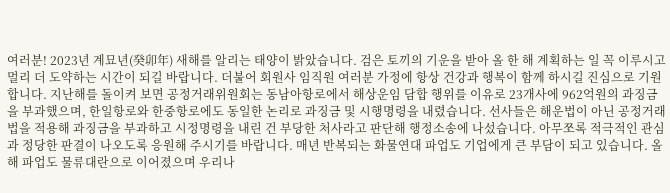여러분! 2023년 계묘년(癸卯年) 새해를 알리는 태양이 밝았습니다. 검은 토끼의 기운을 받아 올 한 해 계획하는 일 꼭 이루시고 멀리 더 도약하는 시간이 되길 바랍니다. 더불어 회원사 임직원 여러분 가정에 항상 건강과 행복이 함께 하시길 진심으로 기원합니다. 지난해를 돌이켜 보면 공정거래위원회는 동남아항로에서 해상운임 담합 행위를 이유로 23개사에 962억원의 과징금을 부과했으며, 한일항로와 한중항로에도 동일한 논리로 과징금 및 시행명령을 내렸습니다. 선사들은 해운법이 아닌 공정거래법을 적용해 과징금을 부과하고 시정명령을 내린 건 부당한 처사라고 판단해 행정소송에 나섰습니다. 아무쪼록 적극적인 관심과 정당한 판결이 나오도록 응원해 주시기를 바랍니다. 매년 반복되는 화물연대 파업도 기업에게 큰 부담이 되고 있습니다. 올해 파업도 물류대란으로 이어졌으며 우리나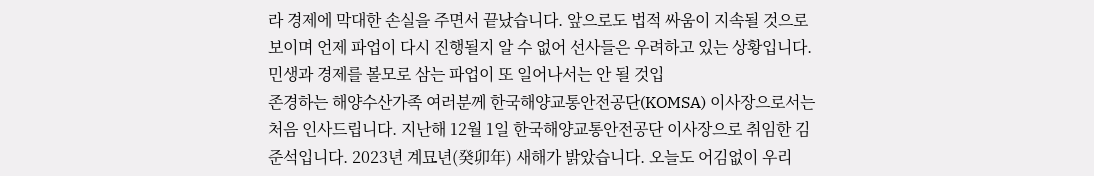라 경제에 막대한 손실을 주면서 끝났습니다. 앞으로도 법적 싸움이 지속될 것으로 보이며 언제 파업이 다시 진행될지 알 수 없어 선사들은 우려하고 있는 상황입니다. 민생과 경제를 볼모로 삼는 파업이 또 일어나서는 안 될 것입
존경하는 해양수산가족 여러분께 한국해양교통안전공단(KOMSA) 이사장으로서는 처음 인사드립니다. 지난해 12월 1일 한국해양교통안전공단 이사장으로 취임한 김준석입니다. 2023년 계묘년(癸卯年) 새해가 밝았습니다. 오늘도 어김없이 우리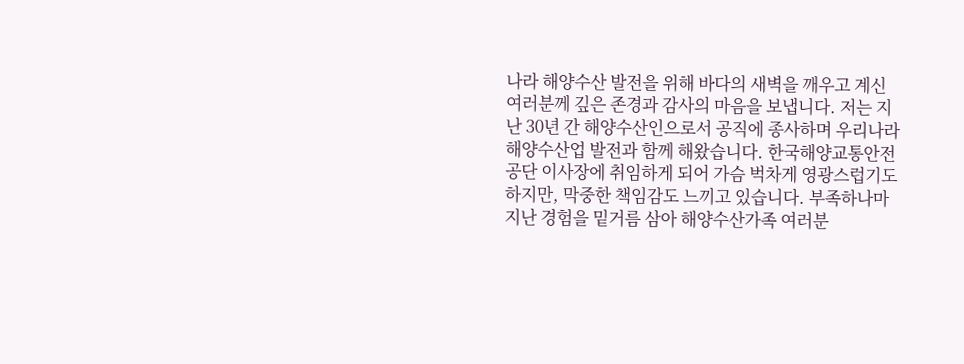나라 해양수산 발전을 위해 바다의 새벽을 깨우고 계신 여러분께 깊은 존경과 감사의 마음을 보냅니다. 저는 지난 30년 간 해양수산인으로서 공직에 종사하며 우리나라 해양수산업 발전과 함께 해왔습니다. 한국해양교통안전공단 이사장에 취임하게 되어 가슴 벅차게 영광스럽기도 하지만, 막중한 책임감도 느끼고 있습니다. 부족하나마 지난 경험을 밑거름 삼아 해양수산가족 여러분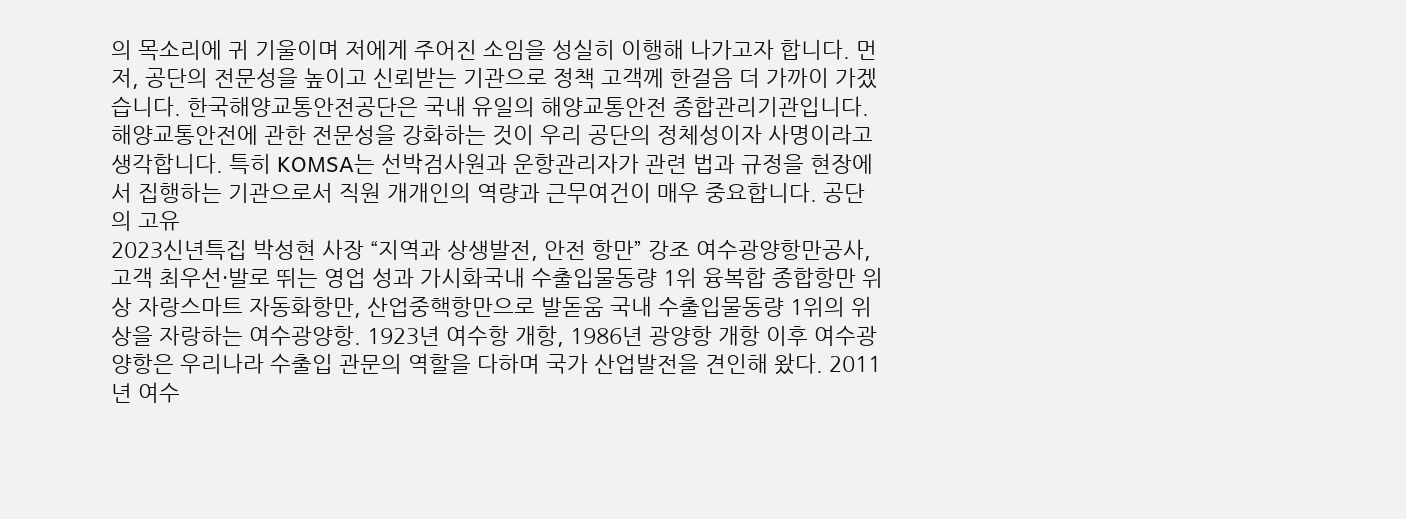의 목소리에 귀 기울이며 저에게 주어진 소임을 성실히 이행해 나가고자 합니다. 먼저, 공단의 전문성을 높이고 신뢰받는 기관으로 정책 고객께 한걸음 더 가까이 가겠습니다. 한국해양교통안전공단은 국내 유일의 해양교통안전 종합관리기관입니다. 해양교통안전에 관한 전문성을 강화하는 것이 우리 공단의 정체성이자 사명이라고 생각합니다. 특히 KOMSA는 선박검사원과 운항관리자가 관련 법과 규정을 현장에서 집행하는 기관으로서 직원 개개인의 역량과 근무여건이 매우 중요합니다. 공단의 고유
2023신년특집 박성현 사장 “지역과 상생발전, 안전 항만” 강조 여수광양항만공사, 고객 최우선·발로 뛰는 영업 성과 가시화국내 수출입물동량 1위 융복합 종합항만 위상 자랑스마트 자동화항만, 산업중핵항만으로 발돋움 국내 수출입물동량 1위의 위상을 자랑하는 여수광양항. 1923년 여수항 개항, 1986년 광양항 개항 이후 여수광양항은 우리나라 수출입 관문의 역할을 다하며 국가 산업발전을 견인해 왔다. 2011년 여수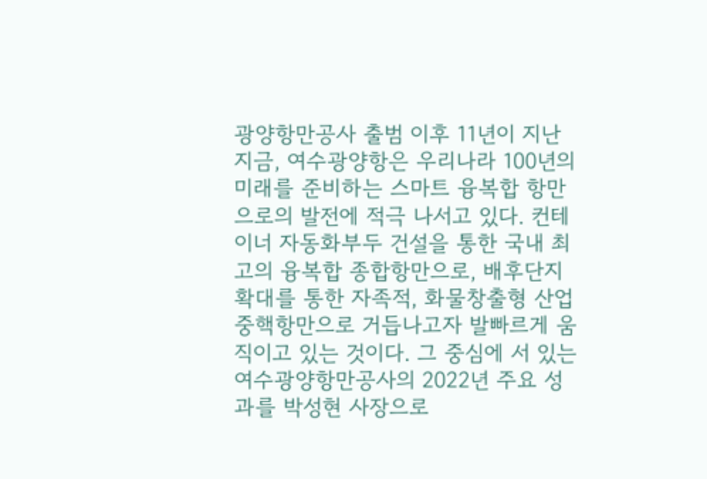광양항만공사 출범 이후 11년이 지난 지금, 여수광양항은 우리나라 100년의 미래를 준비하는 스마트 융복합 항만으로의 발전에 적극 나서고 있다. 컨테이너 자동화부두 건설을 통한 국내 최고의 융복합 종합항만으로, 배후단지 확대를 통한 자족적, 화물창출형 산업중핵항만으로 거듭나고자 발빠르게 움직이고 있는 것이다. 그 중심에 서 있는 여수광양항만공사의 2022년 주요 성과를 박성현 사장으로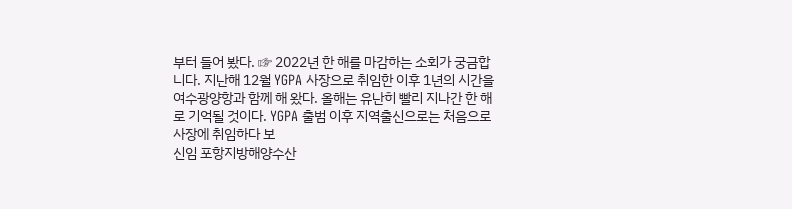부터 들어 봤다. ☞ 2022년 한 해를 마감하는 소회가 궁금합니다. 지난해 12월 YGPA 사장으로 취임한 이후 1년의 시간을 여수광양항과 함께 해 왔다. 올해는 유난히 빨리 지나간 한 해로 기억될 것이다. YGPA 출범 이후 지역출신으로는 처음으로 사장에 취임하다 보
신임 포항지방해양수산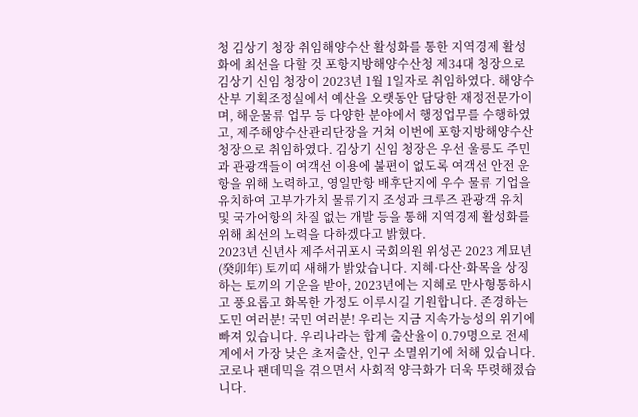청 김상기 청장 취임해양수산 활성화를 통한 지역경제 활성화에 최선을 다할 것 포항지방해양수산청 제34대 청장으로 김상기 신임 청장이 2023년 1월 1일자로 취임하였다. 해양수산부 기획조정실에서 예산을 오랫동안 담당한 재정전문가이며, 해운물류 업무 등 다양한 분야에서 행정업무를 수행하였고, 제주해양수산관리단장을 거쳐 이번에 포항지방해양수산청장으로 취임하였다. 김상기 신임 청장은 우선 울릉도 주민과 관광객들이 여객선 이용에 불편이 없도록 여객선 안전 운항을 위해 노력하고, 영일만항 배후단지에 우수 물류 기업을 유치하여 고부가가치 물류기지 조성과 크루즈 관광객 유치 및 국가어항의 차질 없는 개발 등을 통해 지역경제 활성화를 위해 최선의 노력을 다하겠다고 밝혔다.
2023년 신년사 제주서귀포시 국회의원 위성곤 2023 계묘년(癸卯年) 토끼띠 새해가 밝았습니다. 지혜·다산·화목을 상징하는 토끼의 기운을 받아, 2023년에는 지혜로 만사형통하시고 풍요롭고 화목한 가정도 이루시길 기원합니다. 존경하는 도민 여러분! 국민 여러분! 우리는 지금 지속가능성의 위기에 빠져 있습니다. 우리나라는 합계 출산율이 0.79명으로 전세계에서 가장 낮은 초저출산, 인구 소멸위기에 처해 있습니다. 코로나 팬데믹을 겪으면서 사회적 양극화가 더욱 뚜렷해졌습니다.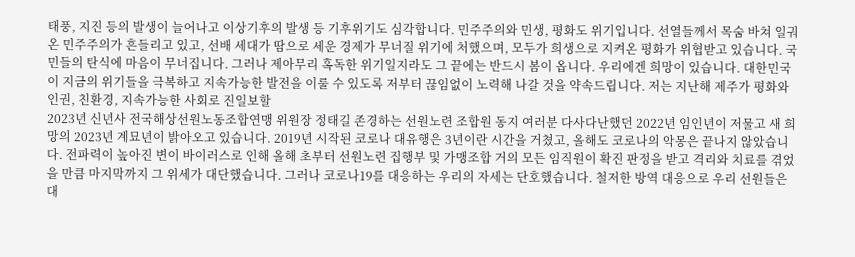태풍, 지진 등의 발생이 늘어나고 이상기후의 발생 등 기후위기도 심각합니다. 민주주의와 민생, 평화도 위기입니다. 선열들께서 목숨 바쳐 일궈온 민주주의가 흔들리고 있고, 선배 세대가 땀으로 세운 경제가 무너질 위기에 처했으며, 모두가 희생으로 지켜온 평화가 위협받고 있습니다. 국민들의 탄식에 마음이 무너집니다. 그러나 제아무리 혹독한 위기일지라도 그 끝에는 반드시 봄이 옵니다. 우리에겐 희망이 있습니다. 대한민국이 지금의 위기들을 극복하고 지속가능한 발전을 이룰 수 있도록 저부터 끊임없이 노력해 나갈 것을 약속드립니다. 저는 지난해 제주가 평화와 인권, 친환경, 지속가능한 사회로 진일보할
2023년 신년사 전국해상선원노동조합연맹 위원장 정태길 존경하는 선원노련 조합원 동지 여러분 다사다난했던 2022년 임인년이 저물고 새 희망의 2023년 계묘년이 밝아오고 있습니다. 2019년 시작된 코로나 대유행은 3년이란 시간을 거쳤고, 올해도 코로나의 악몽은 끝나지 않았습니다. 전파력이 높아진 변이 바이러스로 인해 올해 초부터 선원노련 집행부 및 가맹조합 거의 모든 임직원이 확진 판정을 받고 격리와 치료를 겪었을 만큼 마지막까지 그 위세가 대단했습니다. 그러나 코로나19를 대응하는 우리의 자세는 단호했습니다. 철저한 방역 대응으로 우리 선원들은 대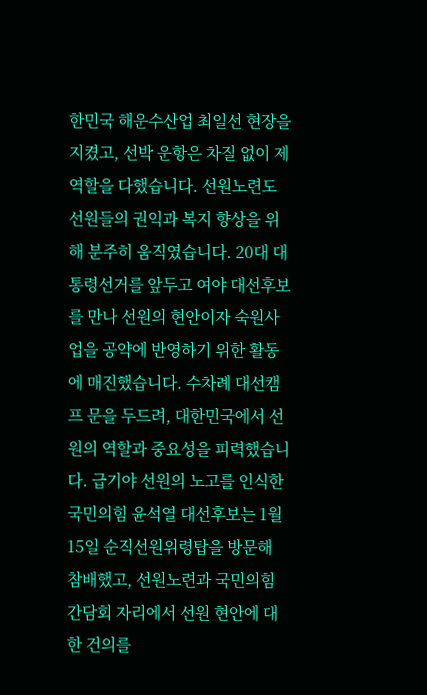한민국 해운수산업 최일선 현장을 지켰고, 선박 운항은 차질 없이 제 역할을 다했습니다. 선원노련도 선원들의 권익과 복지 향상을 위해 분주히 움직였습니다. 20대 대통령선거를 앞두고 여야 대선후보를 만나 선원의 현안이자 숙원사업을 공약에 반영하기 위한 활동에 매진했습니다. 수차례 대선캠프 문을 두드려, 대한민국에서 선원의 역할과 중요성을 피력했습니다. 급기야 선원의 노고를 인식한 국민의힘 윤석열 대선후보는 1월 15일 순직선원위령탑을 방문해 참배했고, 선원노련과 국민의힘 간담회 자리에서 선원 현안에 대한 건의를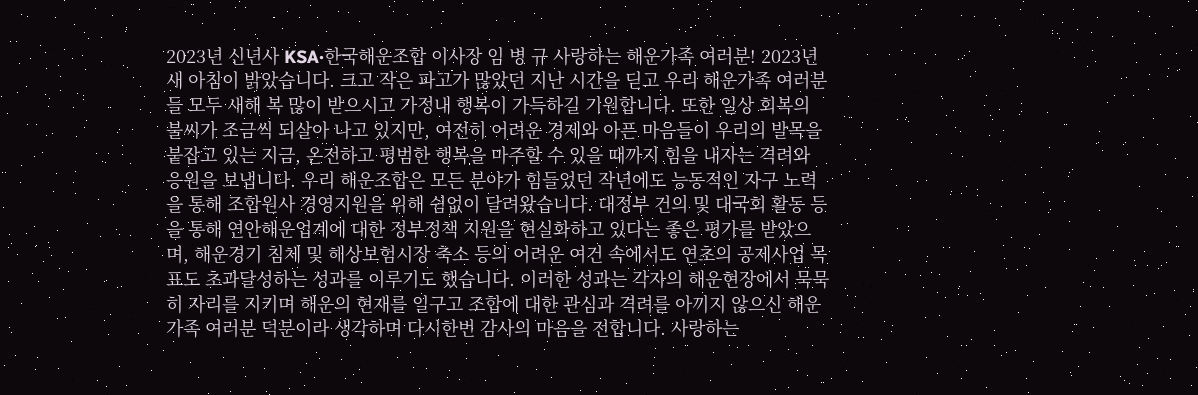2023년 신년사 KSA·한국해운조합 이사장 임 병 규 사랑하는 해운가족 여러분! 2023년 새 아침이 밝았습니다. 크고 작은 파고가 많았던 지난 시간을 딛고 우리 해운가족 여러분들 모두 새해 복 많이 받으시고 가정내 행복이 가득하길 기원합니다. 또한 일상 회복의 불씨가 조금씩 되살아 나고 있지만, 여전히 어려운 경제와 아픈 마음들이 우리의 발목을 붙잡고 있는 지금, 온전하고 평범한 행복을 마주할 수 있을 때까지 힘을 내자는 격려와 응원을 보냅니다. 우리 해운조합은 모든 분야가 힘들었던 작년에도 능동적인 자구 노력을 통해 조합원사 경영지원을 위해 쉼없이 달려왔습니다. 대정부 건의 및 대국회 활동 등을 통해 연안해운업계에 대한 정부정책 지원을 현실화하고 있다는 좋은 평가를 받았으며, 해운경기 침체 및 해상보험시장 축소 등의 어려운 여건 속에서도 연초의 공제사업 목표도 초과달성하는 성과를 이루기도 했습니다. 이러한 성과는 각자의 해운현장에서 묵묵히 자리를 지키며 해운의 현재를 일구고 조합에 대한 관심과 격려를 아끼지 않으신 해운가족 여러분 덕분이라 생각하며 다시한번 감사의 마음을 전합니다. 사랑하는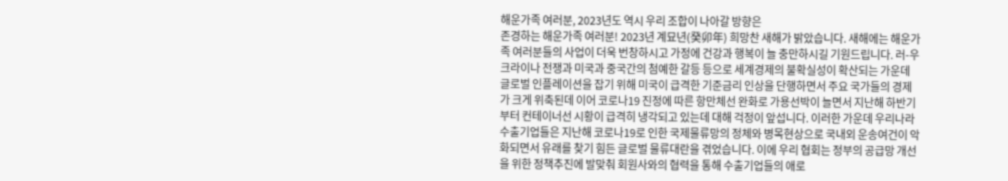해운가족 여러분, 2023년도 역시 우리 조합이 나아갈 방향은
존경하는 해운가족 여러분! 2023년 계묘년(癸卯年) 희망찬 새해가 밝았습니다. 새해에는 해운가족 여러분들의 사업이 더욱 번창하시고 가정에 건강과 행복이 늘 충만하시길 기원드립니다. 러-우크라이나 전쟁과 미국과 중국간의 첨예한 갈등 등으로 세계경제의 불확실성이 확산되는 가운데 글로벌 인플레이션을 잡기 위해 미국이 급격한 기준금리 인상을 단행하면서 주요 국가들의 경제가 크게 위축된데 이어 코로나19 진정에 따른 항만체선 완화로 가용선박이 늘면서 지난해 하반기부터 컨테이너선 시황이 급격히 냉각되고 있는데 대해 걱정이 앞섭니다. 이러한 가운데 우리나라 수출기업들은 지난해 코로나19로 인한 국제물류망의 정체와 병목현상으로 국내외 운송여건이 악화되면서 유래를 찾기 힘든 글로벌 물류대란을 겪었습니다. 이에 우리 협회는 정부의 공급망 개선을 위한 정책추진에 발맞춰 회원사와의 협력을 통해 수출기업들의 애로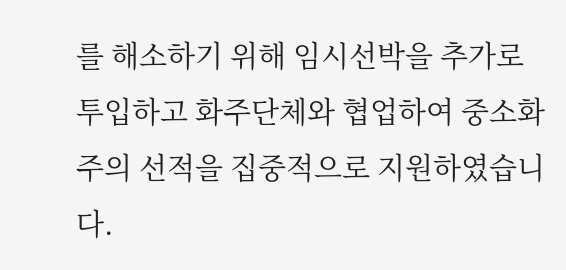를 해소하기 위해 임시선박을 추가로 투입하고 화주단체와 협업하여 중소화주의 선적을 집중적으로 지원하였습니다.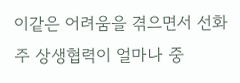이같은 어려움을 겪으면서 선화주 상생협력이 얼마나 중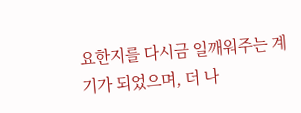요한지를 다시금 일깨워주는 계기가 되었으며, 더 나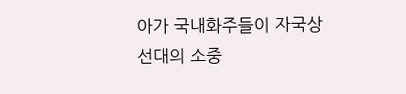아가 국내화주들이 자국상선대의 소중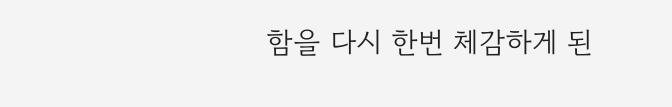함을 다시 한번 체감하게 된